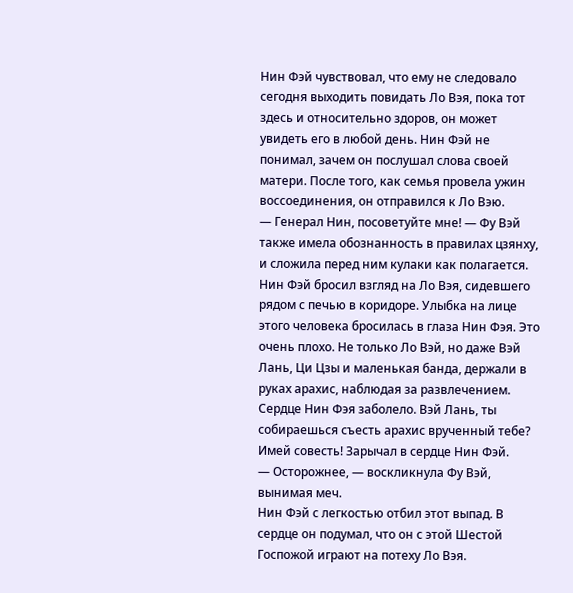Нин Фэй чувствовал, что ему не следовало сегодня выходить повидать Ло Вэя, пока тот здесь и относительно здоров, он может увидеть его в любой день. Нин Фэй не понимал, зачем он послушал слова своей матери. После того, как семья провела ужин воссоединения, он отправился к Ло Вэю.
— Генерал Нин, посоветуйте мне! — Фу Вэй также имела обознанность в правилах цзянху, и сложила перед ним кулаки как полагается.
Нин Фэй бросил взгляд на Ло Вэя, сидевшего рядом с печью в коридоре. Улыбка на лице этого человека бросилась в глаза Нин Фэя. Это очень плохо. Не только Ло Вэй, но даже Вэй Лань, Ци Цзы и маленькая банда, держали в руках арахис, наблюдая за развлечением. Сердце Нин Фэя заболело. Вэй Лань, ты собираешься съесть арахис врученный тебе? Имей совесть! Зарычал в сердце Нин Фэй.
— Осторожнее, — воскликнула Фу Вэй, вынимая меч.
Нин Фэй с легкостью отбил этот выпад. В сердце он подумал, что он с этой Шестой Госпожой играют на потеху Ло Вэя.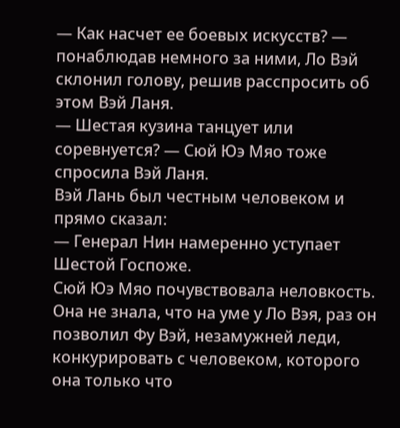— Как насчет ее боевых искусств? — понаблюдав немного за ними, Ло Вэй склонил голову, решив расспросить об этом Вэй Ланя.
— Шестая кузина танцует или соревнуется? — Сюй Юэ Мяо тоже спросила Вэй Ланя.
Вэй Лань был честным человеком и прямо сказал:
— Генерал Нин намеренно уступает Шестой Госпоже.
Сюй Юэ Мяо почувствовала неловкость. Она не знала, что на уме у Ло Вэя, раз он позволил Фу Вэй, незамужней леди, конкурировать с человеком, которого она только что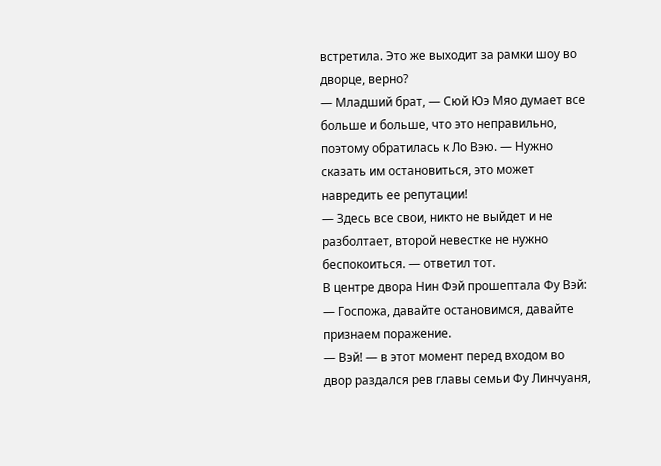встретила. Это же выходит за рамки шоу во дворце, верно?
— Младший брат, — Сюй Юэ Мяо думает все больше и больше, что это неправильно, поэтому обратилась к Ло Вэю. — Нужно сказать им остановиться, это может навредить ее репутации!
— Здесь все свои, никто не выйдет и не разболтает, второй невестке не нужно беспокоиться. — ответил тот.
В центре двора Нин Фэй прошептала Фу Вэй:
— Госпожа, давайте остановимся, давайте признаем поражение.
— Вэй! — в этот момент перед входом во двор раздался рев главы семьи Фу Линчуаня,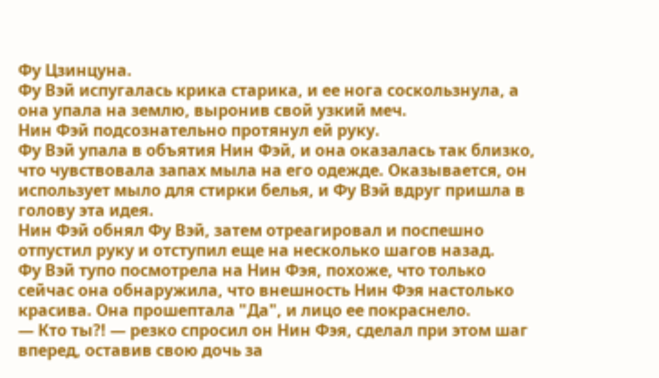Фу Цзинцуна.
Фу Вэй испугалась крика старика, и ее нога соскользнула, а она упала на землю, выронив свой узкий меч.
Нин Фэй подсознательно протянул ей руку.
Фу Вэй упала в объятия Нин Фэй, и она оказалась так близко, что чувствовала запах мыла на его одежде. Оказывается, он использует мыло для стирки белья, и Фу Вэй вдруг пришла в голову эта идея.
Нин Фэй обнял Фу Вэй, затем отреагировал и поспешно отпустил руку и отступил еще на несколько шагов назад.
Фу Вэй тупо посмотрела на Нин Фэя, похоже, что только сейчас она обнаружила, что внешность Нин Фэя настолько красива. Она прошептала "Да", и лицо ее покраснело.
— Кто ты?! — резко спросил он Нин Фэя, сделал при этом шаг вперед, оставив свою дочь за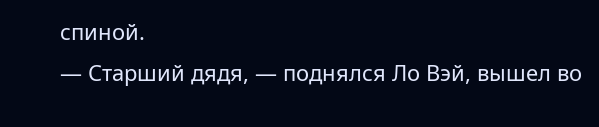спиной.
— Старший дядя, — поднялся Ло Вэй, вышел во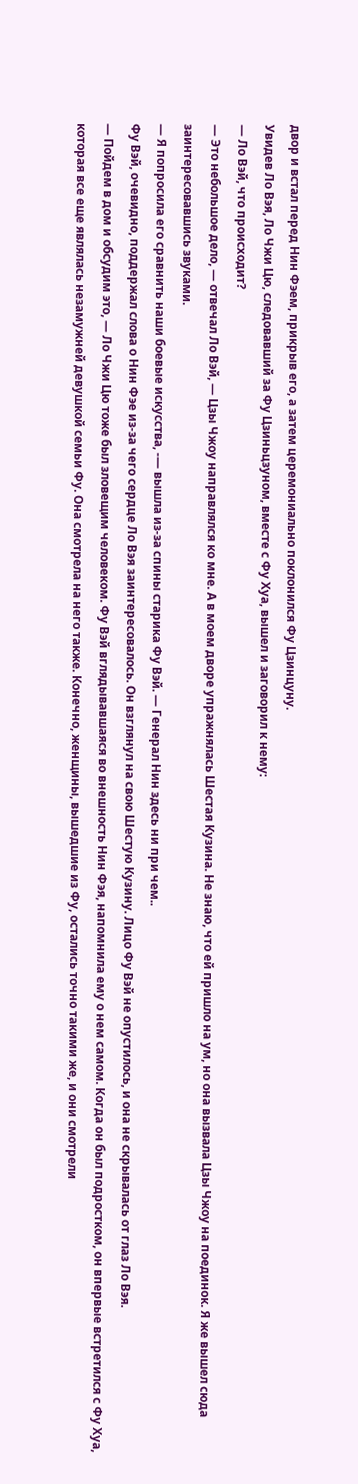двор и встал перед Нин Фэем, прикрыв его, а затем церемониально поклонился Фу Цзинцуну.
Увидев Ло Вэя, Ло Чжи Цю, следовавший за Фу Цзиньцзуном, вместе с Фу Хуа, вышел и заговорил к нему:
— Ло Вэй, что происходит?
— Это небольшое дело, — отвечал Ло Вэй, — Цзы Чжоу направлялся ко мне. А в моем дворе упражнялась Шестая Кузина. Не знаю, что ей пришло на ум, но она вызвала Цзы Чжоу на поединок. Я же вышел сюда заинтересовавшись звуками.
— Я попросила его сравнить наши боевые искусства, -— вышла из-за спины старика Фу Вэй. — Генерал Нин здесь ни при чем..
Фу Вэй, очевидно, поддержал слова о Нин Фэе из-за чего сердце Ло Вэя заинтересовалось. Он взглянул на свою Шестую Кузину. Лицо Фу Вэй не опустилось, и она не скрывалась от глаз Ло Вэя.
— Пойдем в дом и обсудим это, — Ло Чжи Цю тоже был зловещим человеком. Фу Вэй вглядывавшаяся во внешность Нин Фэя, напомнила ему о нем самом. Когда он был подростком, он впервые встретился с Фу Хуа, которая все еще являлась незамужней девушкой семьи Фу. Она смотрела на него также. Конечно, женщины, вышедшие из Фу, остались точно такими же, и они смотрели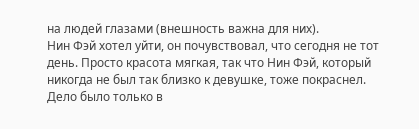на людей глазами (внешность важна для них).
Нин Фэй хотел уйти, он почувствовал, что сегодня не тот день. Просто красота мягкая, так что Нин Фэй, который никогда не был так близко к девушке, тоже покраснел. Дело было только в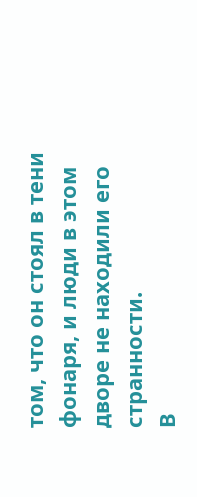том, что он стоял в тени фонаря, и люди в этом дворе не находили его странности.
В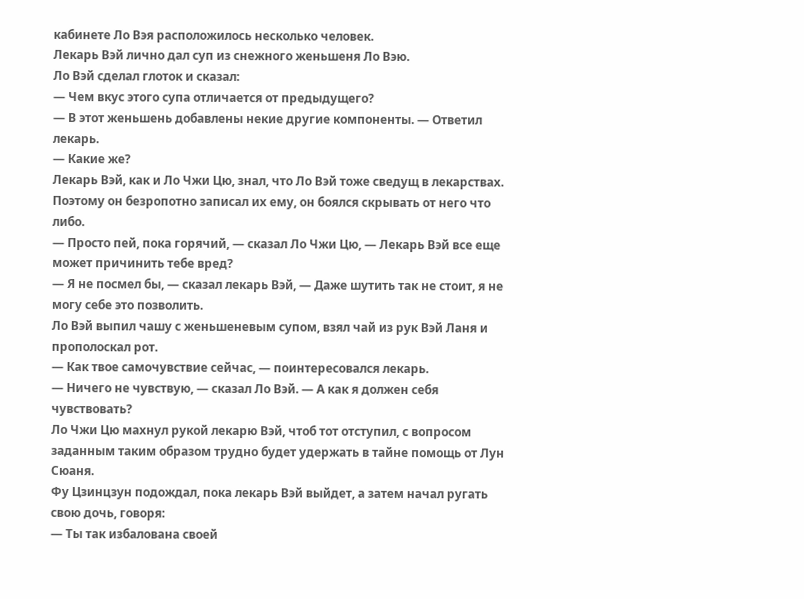кабинете Ло Вэя расположилось несколько человек.
Лекарь Вэй лично дал суп из снежного женьшеня Ло Вэю.
Ло Вэй сделал глоток и сказал:
— Чем вкус этого супа отличается от предыдущего?
— В этот женьшень добавлены некие другие компоненты. — Ответил лекарь.
— Какие же?
Лекарь Вэй, как и Ло Чжи Цю, знал, что Ло Вэй тоже сведущ в лекарствах. Поэтому он безропотно записал их ему, он боялся скрывать от него что либо.
— Просто пей, пока горячий, — сказал Ло Чжи Цю, — Лекарь Вэй все еще может причинить тебе вред?
— Я не посмел бы, — сказал лекарь Вэй, — Даже шутить так не стоит, я не могу себе это позволить.
Ло Вэй выпил чашу с женьшеневым супом, взял чай из рук Вэй Ланя и прополоскал рот.
— Как твое самочувствие сейчас, — поинтересовался лекарь.
— Ничего не чувствую, — сказал Ло Вэй. — А как я должен себя чувствовать?
Ло Чжи Цю махнул рукой лекарю Вэй, чтоб тот отступил, с вопросом заданным таким образом трудно будет удержать в тайне помощь от Лун Сюаня.
Фу Цзинцзун подождал, пока лекарь Вэй выйдет, а затем начал ругать свою дочь, говоря:
— Ты так избалована своей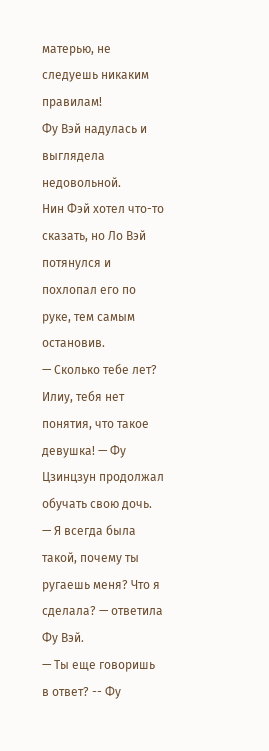матерью, не следуешь никаким правилам!
Фу Вэй надулась и выглядела недовольной.
Нин Фэй хотел что-то сказать, но Ло Вэй потянулся и похлопал его по руке, тем самым остановив.
— Сколько тебе лет? Илиу, тебя нет понятия, что такое девушка! — Фу Цзинцзун продолжал обучать свою дочь.
— Я всегда была такой, почему ты ругаешь меня? Что я сделала? — ответила Фу Вэй.
— Ты еще говоришь в ответ? -- Фу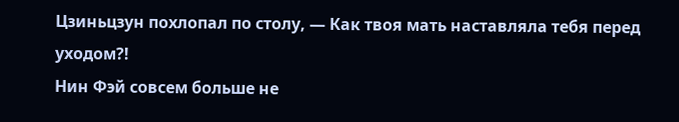Цзиньцзун похлопал по столу, — Как твоя мать наставляла тебя перед уходом?!
Нин Фэй совсем больше не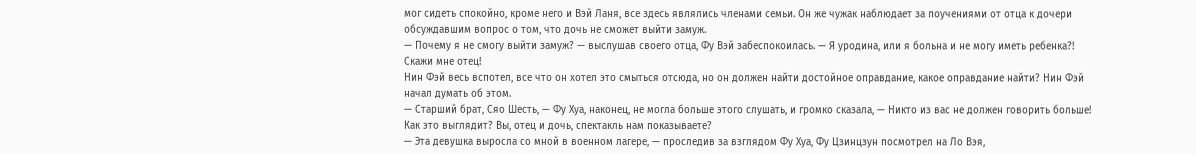мог сидеть спокойно, кроме него и Вэй Ланя, все здесь являлись членами семьи. Он же чужак наблюдает за поучениями от отца к дочери обсуждавшим вопрос о том, что дочь не сможет выйти замуж.
— Почему я не смогу выйти замуж? — выслушав своего отца, Фу Вэй забеспокоилась. — Я уродина, или я больна и не могу иметь ребенка?! Скажи мне отец!
Нин Фэй весь вспотел, все что он хотел это смыться отсюда, но он должен найти достойное оправдание, какое оправдание найти? Нин Фэй начал думать об этом.
— Старший брат, Сяо Шесть, — Фу Хуа, наконец, не могла больше этого слушать, и громко сказала, — Никто из вас не должен говорить больше! Как это выглядит? Вы, отец и дочь, спектакль нам показываете?
— Эта девушка выросла со мной в военном лагере, — проследив за взглядом Фу Хуа, Фу Цзинцзун посмотрел на Ло Вэя,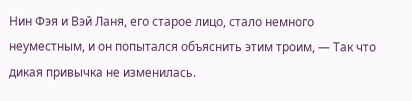Нин Фэя и Вэй Ланя, его старое лицо, стало немного неуместным, и он попытался объяснить этим троим, — Так что дикая привычка не изменилась.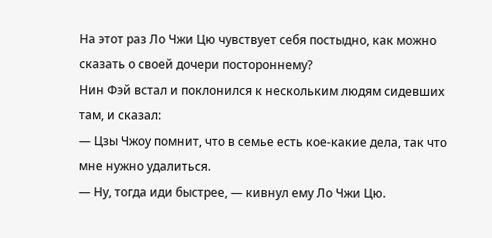На этот раз Ло Чжи Цю чувствует себя постыдно, как можно сказать о своей дочери постороннему?
Нин Фэй встал и поклонился к нескольким людям сидевших там, и сказал:
— Цзы Чжоу помнит, что в семье есть кое-какие дела, так что мне нужно удалиться.
— Ну, тогда иди быстрее, — кивнул ему Ло Чжи Цю.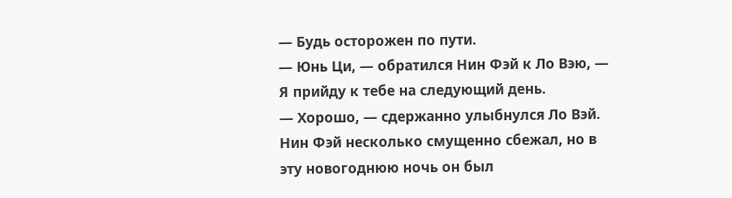— Будь осторожен по пути.
— Юнь Ци, — обратился Нин Фэй к Ло Вэю, — Я прийду к тебе на следующий день.
— Хорошо, — сдержанно улыбнулся Ло Вэй.
Нин Фэй несколько смущенно сбежал, но в эту новогоднюю ночь он был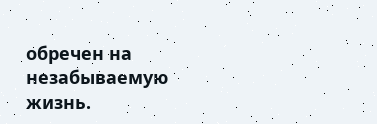обречен на незабываемую жизнь.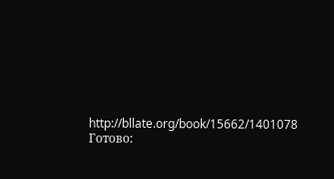http://bllate.org/book/15662/1401078
Готово: